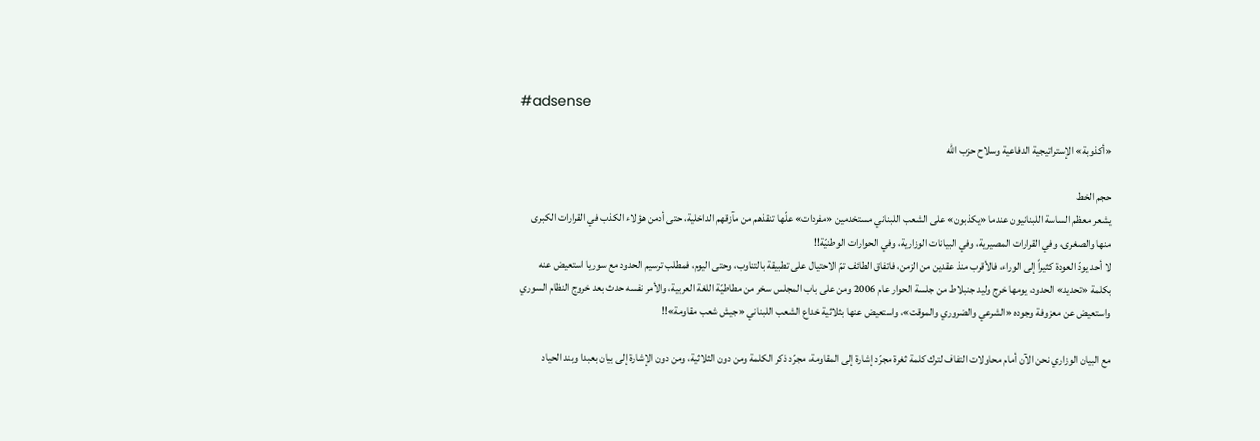#adsense

«أكذوبة» الإستراتيجية الدفاعية وسلاح حزب الله

حجم الخط
يشعر معظم الساسة اللبنانيون عندما «يكذبون» على الشعب اللبناني مستخدمين «مفردات» علّها تنقذهم من مآزقهم الداخلية، حتى أدمن هؤلاء الكذب في القرارات الكبرى منها والصغرى، وفي القرارات المصيرية، وفي البيانات الوزارية، وفي الحوارات الوطنيّة!!
لا أحد يودّ العودة كثيراً إلى الوراء، فالأقرب منذ عقدين من الزمن، فاتفاق الطائف تمّ الاحتيال على تطبيقة بالتناوب، وحتى اليوم، فمطلب ترسيم الحدود مع سوريا استعيض عنه بكلمة «تحديد» الحدود، يومها خرج وليد جنبلاط من جلسة الحوار عام 2006 ومن على باب المجلس سخر من مطاطيّة اللغة العربية، والأمر نفسه حدث بعد خروج النظام السوري واستعيض عن معزوفة وجوده «الشرعي والضروري والموقت»، واستعيض عنها بثلاثية خداع الشعب اللبناني «جيش شعب مقاومة»!!

مع البيان الوزاري نحن الآن أمام محاولات التفاف لترك كلمة ثغرة مجرّد إشارة إلى المقاومة، مجرّد ذكر الكلمة ومن دون الثلاثية، ومن دون الإشارة إلى بيان بعبدا وبند الحياد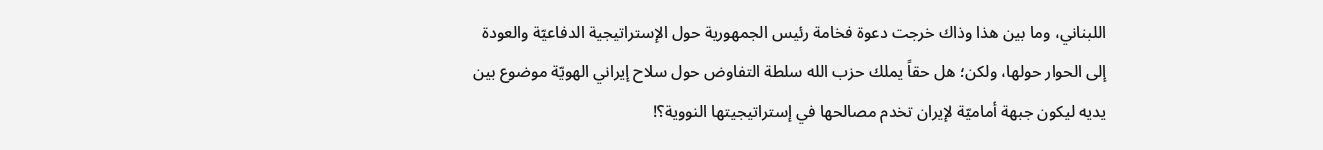اللبناني، وما بين هذا وذاك خرجت دعوة فخامة رئيس الجمهورية حول الإستراتيجية الدفاعيّة والعودة إلى الحوار حولها، ولكن؛ هل حقاً يملك حزب الله سلطة التفاوض حول سلاح إيراني الهويّة موضوع بين يديه ليكون جبهة أماميّة لإيران تخدم مصالحها في إستراتيجيتها النووية؟!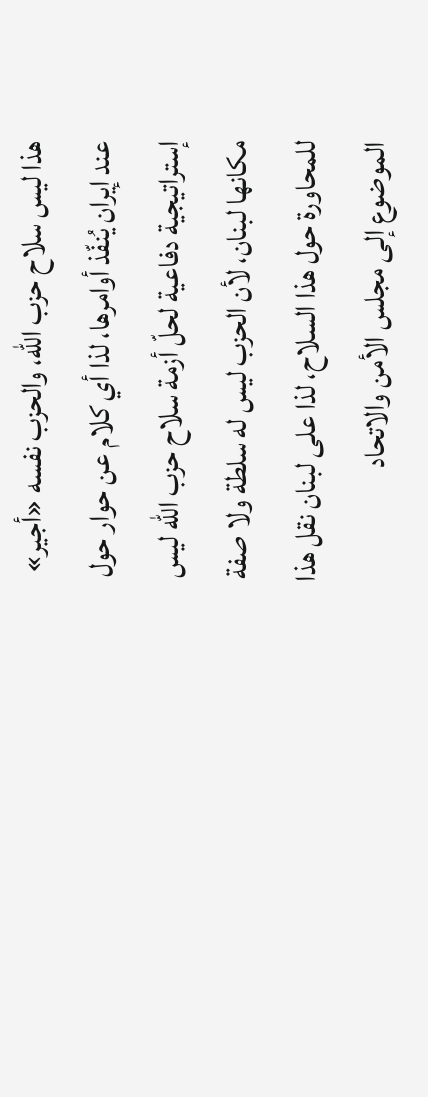هذا ليس سلاح حزب الله، والحزب نفسه «أجير» عند إيران يُنفّذ أوامرها، لذا أي كلام عن حوار حول إستراتيجية دفاعية لحلّ أزمة سلاح حزب الله ليس مكانها لبنان، لأن الحزب ليس له سلطة ولا صفة للمحاورة حول هذا السلاح، لذا على لبنان نقل هذا الموضوع إلى مجلس الأمن والاتحاد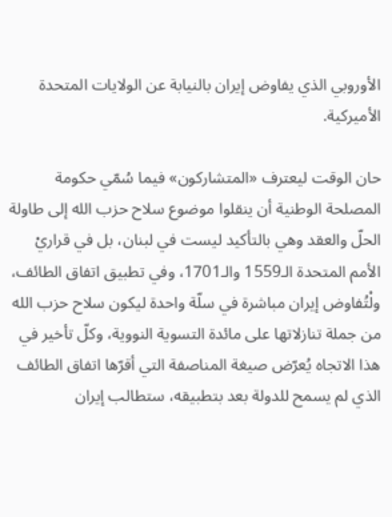الأوروبي الذي يفاوض إيران بالنيابة عن الولايات المتحدة الأميركية.

حان الوقت ليعترف «المتشاركون» فيما سُمّي حكومة المصلحة الوطنية أن ينقلوا موضوع سلاح حزب الله إلى طاولة الحلّ والعقد وهي بالتأكيد ليست في لبنان، بل في قراريْ الأمم المتحدة الـ1559 والـ1701، وفي تطبيق اتفاق الطائف، ولْتُفاوض إيران مباشرة في سلّة واحدة ليكون سلاح حزب الله من جملة تنازلاتها على مائدة التسوية النووية، وكلّ تأخير في هذا الاتجاه يُعرّض صيغة المناصفة التي أقرّها اتفاق الطائف الذي لم يسمح للدولة بعد بتطبيقه، ستطالب إيران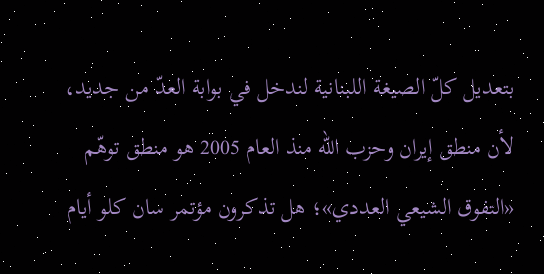بتعديل كلّ الصيغة اللبنانية لندخل في بوابة العدّ من جديد، لأن منطق إيران وحزب الله منذ العام 2005 هو منطق توهّم «التفوق الشيعي العددي»؛ هل تذكرون مؤتمر سان كلو أيام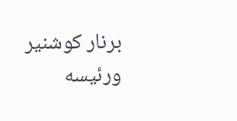برنار كوشنير ورئيسه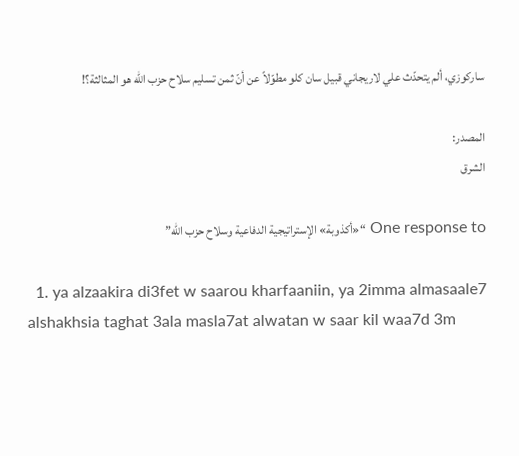ساركوزي، ألم يتحدّث علي لاريجاني قبيل سان كلو مطوّلاً عن أنّ ثمن تسليم سلاح حزب الله هو المثالثة؟!

المصدر:
الشرق

One response to “«أكذوبة» الإستراتيجية الدفاعية وسلاح حزب الله”

  1. ya alzaakira di3fet w saarou kharfaaniin, ya 2imma almasaale7 alshakhsia taghat 3ala masla7at alwatan w saar kil waa7d 3m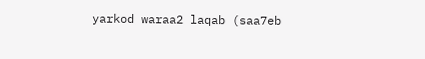yarkod waraa2 laqab (saa7eb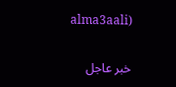alma3aali)

خبر عاجل